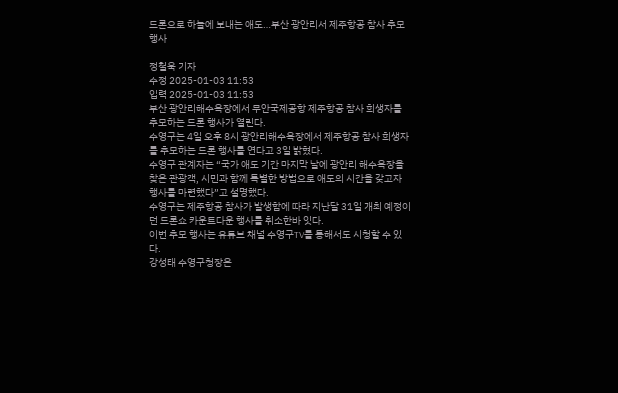드론으로 하늘에 보내는 애도…부산 광안리서 제주항공 참사 추모 행사

정철욱 기자
수정 2025-01-03 11:53
입력 2025-01-03 11:53
부산 광안리해수욕장에서 무안국제공항 제주항공 참사 희생자를 추모하는 드론 행사가 열린다.
수영구는 4일 오후 8시 광안리해수욕장에서 제주항공 참사 희생자를 추모하는 드론 행사를 연다고 3일 밝혔다.
수영구 관계자는 “국가 애도 기간 마지막 날에 광안리 해수욕장을 찾은 관광객, 시민과 함께 특별한 방법으로 애도의 시간을 갖고자 행사를 마련했다”고 설명했다.
수영구는 제주항공 참사가 발생함에 따라 지난달 31일 개최 예정이던 드론쇼 카운트다운 행사를 취소한바 잇다.
이번 추모 행사는 유튜브 채널 수영구TV를 통해서도 시청할 수 있다.
강성태 수영구청장은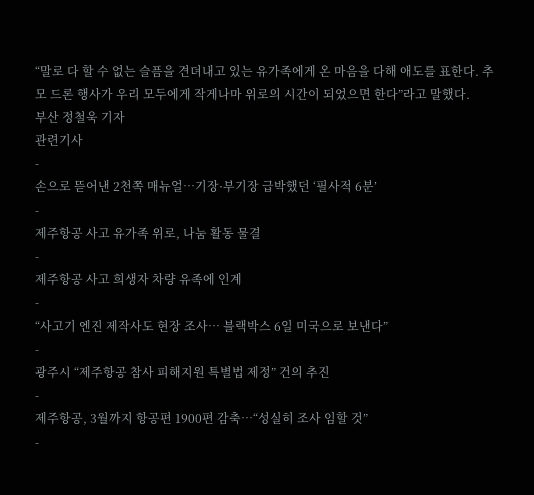“말로 다 할 수 없는 슬픔을 견뎌내고 있는 유가족에게 온 마음을 다해 애도를 표한다. 추모 드론 행사가 우리 모두에게 작게나마 위로의 시간이 되었으면 한다”라고 말했다.
부산 정철욱 기자
관련기사
-
손으로 뜯어낸 2천쪽 매뉴얼…기장·부기장 급박했던 ‘필사적 6분’
-
제주항공 사고 유가족 위로, 나눔 활동 물결
-
제주항공 사고 희생자 차량 유족에 인계
-
“사고기 엔진 제작사도 현장 조사… 블랙박스 6일 미국으로 보낸다”
-
광주시 “제주항공 참사 피해지원 특별법 제정” 건의 추진
-
제주항공, 3월까지 항공편 1900편 감축…“성실히 조사 임할 것”
-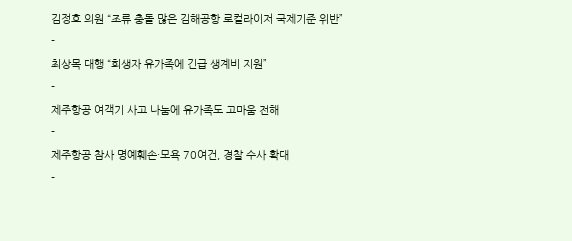김정호 의원 “조류 충돌 많은 김해공항 로컬라이저 국제기준 위반”
-
최상목 대행 “희생자 유가족에 긴급 생계비 지원”
-
제주항공 여객기 사고 나눔에 유가족도 고마움 전해
-
제주항공 참사 명예훼손·모욕 70여건, 경찰 수사 확대
-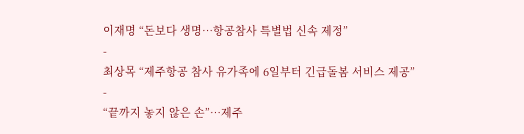이재명 “돈보다 생명…항공참사 특별법 신속 제정”
-
최상목 “제주항공 참사 유가족에 6일부터 긴급돌봄 서비스 제공”
-
“끝까지 놓지 않은 손”…제주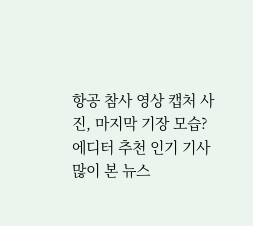항공 참사 영상 캡처 사진, 마지막 기장 모습?
에디터 추천 인기 기사
많이 본 뉴스